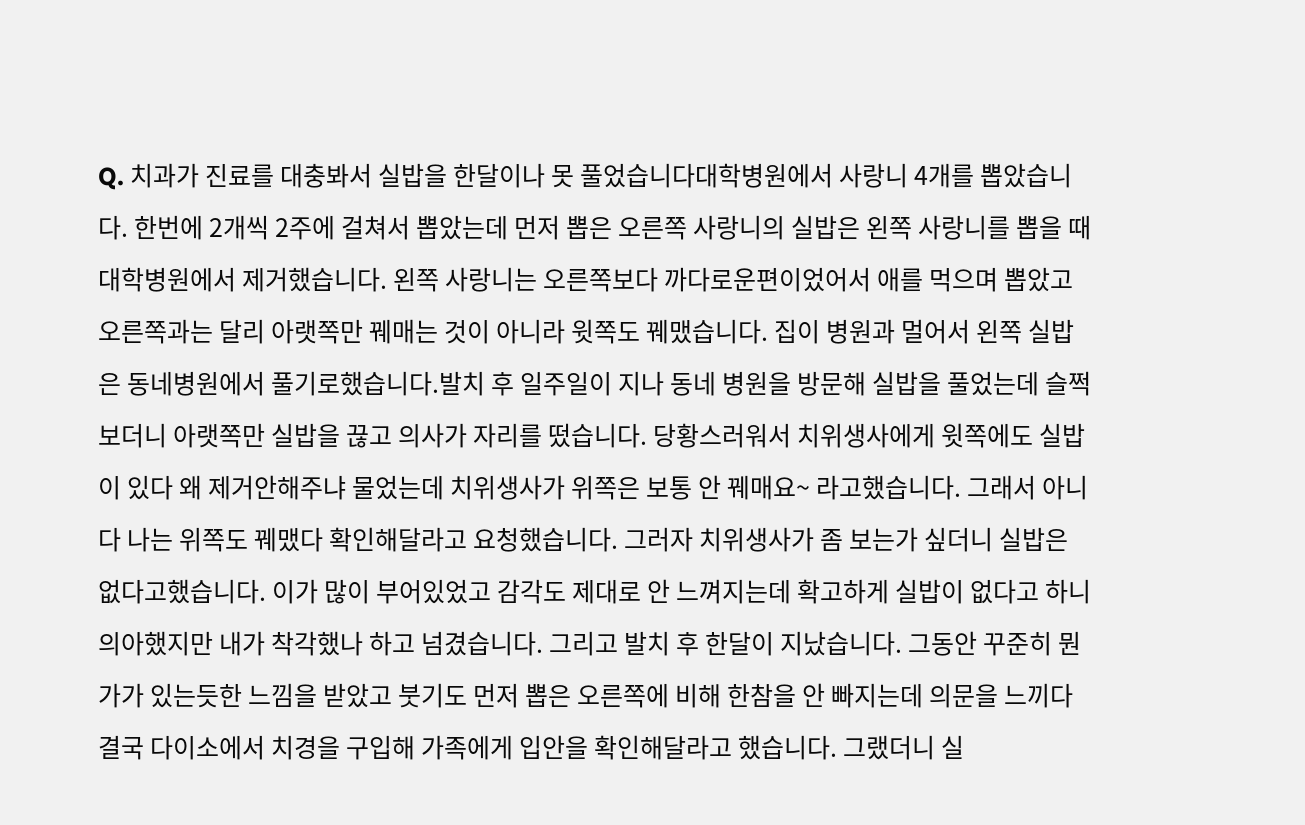Q. 치과가 진료를 대충봐서 실밥을 한달이나 못 풀었습니다대학병원에서 사랑니 4개를 뽑았습니다. 한번에 2개씩 2주에 걸쳐서 뽑았는데 먼저 뽑은 오른쪽 사랑니의 실밥은 왼쪽 사랑니를 뽑을 때 대학병원에서 제거했습니다. 왼쪽 사랑니는 오른쪽보다 까다로운편이었어서 애를 먹으며 뽑았고 오른쪽과는 달리 아랫쪽만 꿰매는 것이 아니라 윗쪽도 꿰맸습니다. 집이 병원과 멀어서 왼쪽 실밥은 동네병원에서 풀기로했습니다.발치 후 일주일이 지나 동네 병원을 방문해 실밥을 풀었는데 슬쩍보더니 아랫쪽만 실밥을 끊고 의사가 자리를 떴습니다. 당황스러워서 치위생사에게 윗쪽에도 실밥이 있다 왜 제거안해주냐 물었는데 치위생사가 위쪽은 보통 안 꿰매요~ 라고했습니다. 그래서 아니다 나는 위쪽도 꿰맸다 확인해달라고 요청했습니다. 그러자 치위생사가 좀 보는가 싶더니 실밥은 없다고했습니다. 이가 많이 부어있었고 감각도 제대로 안 느껴지는데 확고하게 실밥이 없다고 하니 의아했지만 내가 착각했나 하고 넘겼습니다. 그리고 발치 후 한달이 지났습니다. 그동안 꾸준히 뭔가가 있는듯한 느낌을 받았고 붓기도 먼저 뽑은 오른쪽에 비해 한참을 안 빠지는데 의문을 느끼다 결국 다이소에서 치경을 구입해 가족에게 입안을 확인해달라고 했습니다. 그랬더니 실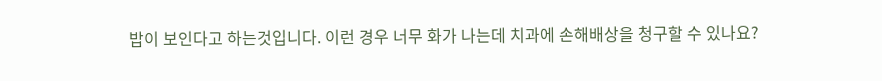밥이 보인다고 하는것입니다. 이런 경우 너무 화가 나는데 치과에 손해배상을 청구할 수 있나요?